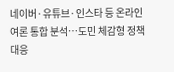네이버·유튜브·인스타 등 온라인 여론 통합 분석…도민 체감형 정책 대응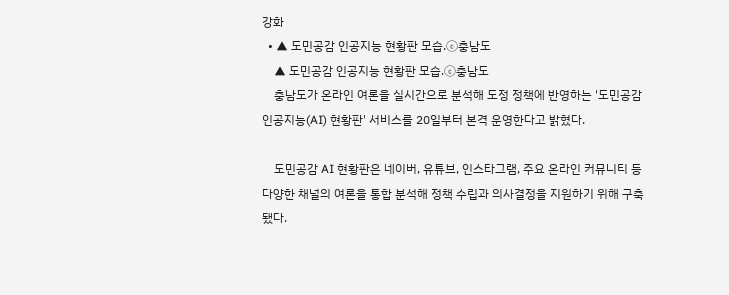강화
  • ▲ 도민공감 인공지능 현황판 모습.ⓒ충남도
    ▲ 도민공감 인공지능 현황판 모습.ⓒ충남도
    충남도가 온라인 여론을 실시간으로 분석해 도정 정책에 반영하는 '도민공감 인공지능(AI) 현황판' 서비스를 20일부터 본격 운영한다고 밝혔다.

    도민공감 AI 현황판은 네이버, 유튜브, 인스타그램, 주요 온라인 커뮤니티 등 다양한 채널의 여론을 통합 분석해 정책 수립과 의사결정을 지원하기 위해 구축됐다.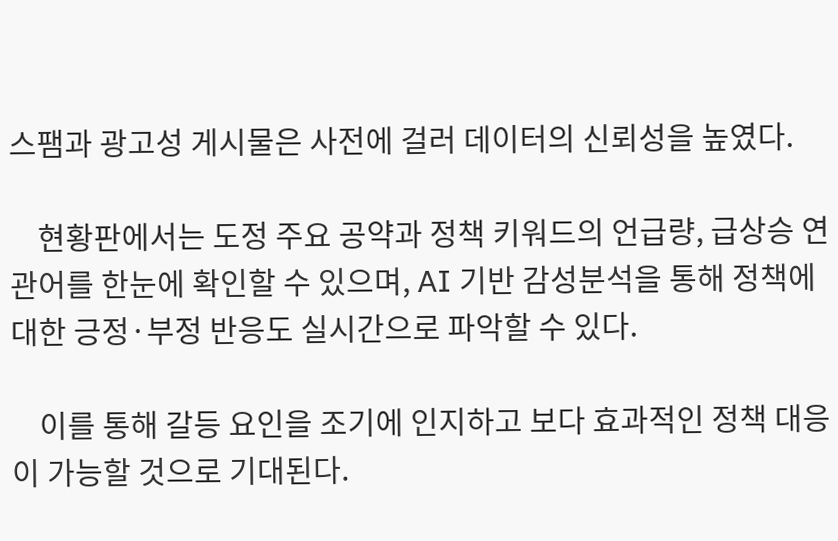스팸과 광고성 게시물은 사전에 걸러 데이터의 신뢰성을 높였다.

    현황판에서는 도정 주요 공약과 정책 키워드의 언급량, 급상승 연관어를 한눈에 확인할 수 있으며, AI 기반 감성분석을 통해 정책에 대한 긍정·부정 반응도 실시간으로 파악할 수 있다.

    이를 통해 갈등 요인을 조기에 인지하고 보다 효과적인 정책 대응이 가능할 것으로 기대된다.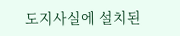도지사실에 설치된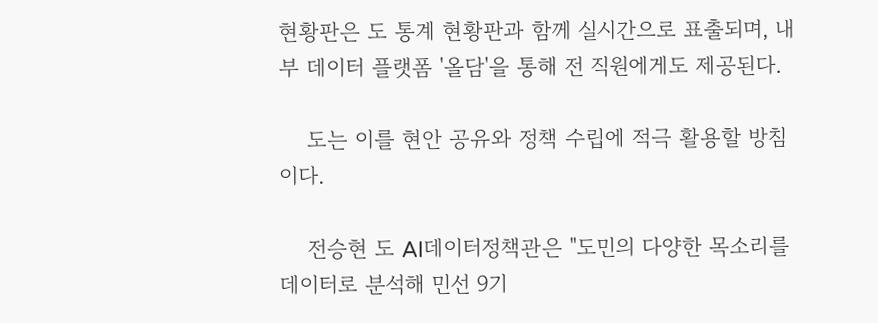현황판은 도 통계 현황판과 함께 실시간으로 표출되며, 내부 데이터 플랫폼 '올담'을 통해 전 직원에게도 제공된다.

    도는 이를 현안 공유와 정책 수립에 적극 활용할 방침이다.

    전승현 도 AI데이터정책관은 "도민의 다양한 목소리를 데이터로 분석해 민선 9기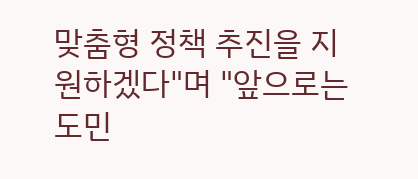맞춤형 정책 추진을 지원하겠다"며 "앞으로는 도민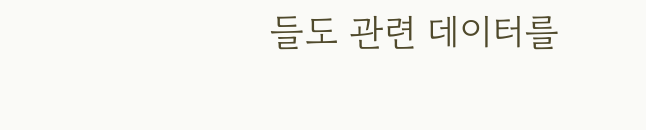들도 관련 데이터를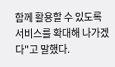함께 활용할 수 있도록 서비스를 확대해 나가겠다"고 말했다.